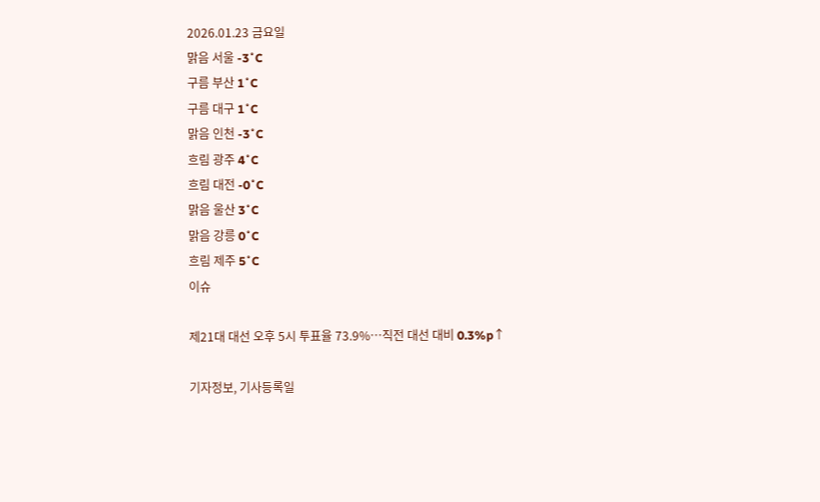2026.01.23 금요일
맑음 서울 -3˚C
구름 부산 1˚C
구름 대구 1˚C
맑음 인천 -3˚C
흐림 광주 4˚C
흐림 대전 -0˚C
맑음 울산 3˚C
맑음 강릉 0˚C
흐림 제주 5˚C
이슈

제21대 대선 오후 5시 투표율 73.9%…직전 대선 대비 0.3%p↑

기자정보, 기사등록일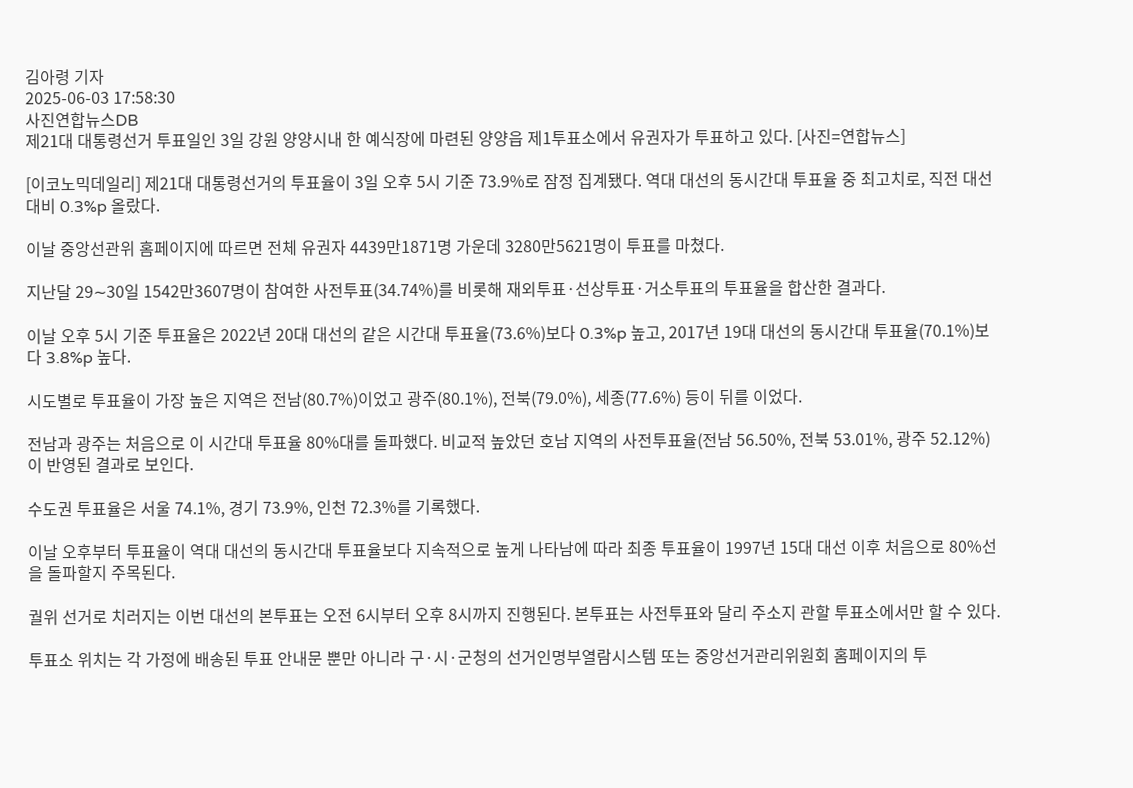김아령 기자
2025-06-03 17:58:30
사진연합뉴스DB
제21대 대통령선거 투표일인 3일 강원 양양시내 한 예식장에 마련된 양양읍 제1투표소에서 유권자가 투표하고 있다. [사진=연합뉴스]

[이코노믹데일리] 제21대 대통령선거의 투표율이 3일 오후 5시 기준 73.9%로 잠정 집계됐다. 역대 대선의 동시간대 투표율 중 최고치로, 직전 대선 대비 0.3%p 올랐다.

이날 중앙선관위 홈페이지에 따르면 전체 유권자 4439만1871명 가운데 3280만5621명이 투표를 마쳤다.

지난달 29∼30일 1542만3607명이 참여한 사전투표(34.74%)를 비롯해 재외투표·선상투표·거소투표의 투표율을 합산한 결과다.

이날 오후 5시 기준 투표율은 2022년 20대 대선의 같은 시간대 투표율(73.6%)보다 0.3%p 높고, 2017년 19대 대선의 동시간대 투표율(70.1%)보다 3.8%p 높다.

시도별로 투표율이 가장 높은 지역은 전남(80.7%)이었고 광주(80.1%), 전북(79.0%), 세종(77.6%) 등이 뒤를 이었다.

전남과 광주는 처음으로 이 시간대 투표율 80%대를 돌파했다. 비교적 높았던 호남 지역의 사전투표율(전남 56.50%, 전북 53.01%, 광주 52.12%)이 반영된 결과로 보인다.

수도권 투표율은 서울 74.1%, 경기 73.9%, 인천 72.3%를 기록했다.

이날 오후부터 투표율이 역대 대선의 동시간대 투표율보다 지속적으로 높게 나타남에 따라 최종 투표율이 1997년 15대 대선 이후 처음으로 80%선을 돌파할지 주목된다.

궐위 선거로 치러지는 이번 대선의 본투표는 오전 6시부터 오후 8시까지 진행된다. 본투표는 사전투표와 달리 주소지 관할 투표소에서만 할 수 있다.

투표소 위치는 각 가정에 배송된 투표 안내문 뿐만 아니라 구·시·군청의 선거인명부열람시스템 또는 중앙선거관리위원회 홈페이지의 투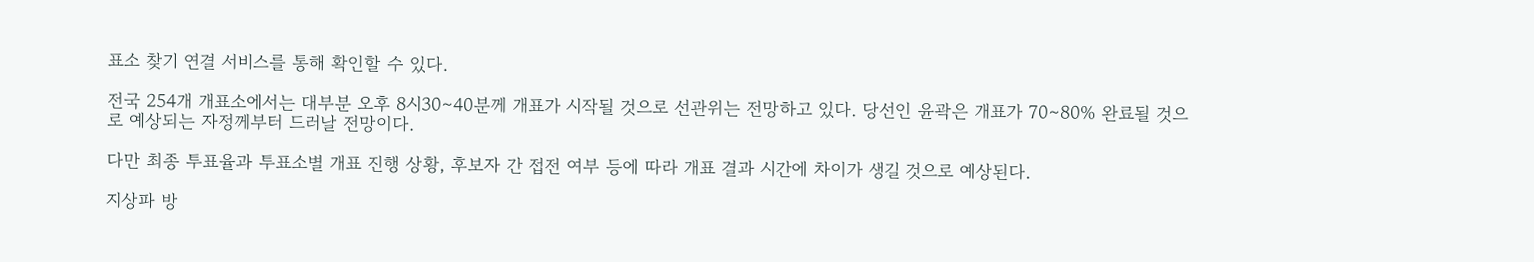표소 찾기 연결 서비스를 통해 확인할 수 있다.

전국 254개 개표소에서는 대부분 오후 8시30∼40분께 개표가 시작될 것으로 선관위는 전망하고 있다. 당선인 윤곽은 개표가 70∼80% 완료될 것으로 예상되는 자정께부터 드러날 전망이다.

다만 최종 투표율과 투표소별 개표 진행 상황, 후보자 간 접전 여부 등에 따라 개표 결과 시간에 차이가 생길 것으로 예상된다.

지상파 방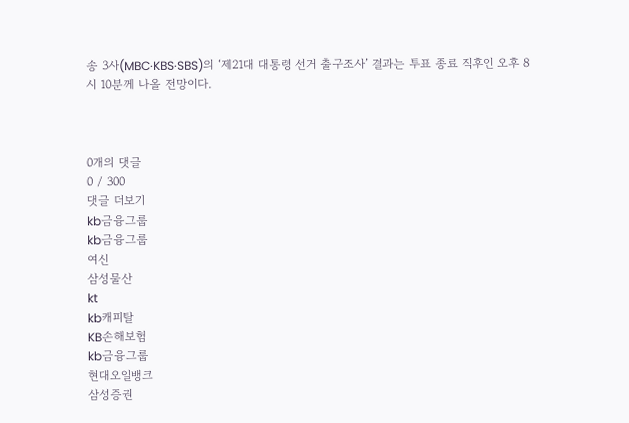송 3사(MBC·KBS·SBS)의 ‘제21대 대통령 선거 출구조사’ 결과는 투표 종료 직후인 오후 8시 10분께 나올 전망이다.



0개의 댓글
0 / 300
댓글 더보기
kb금융그룹
kb금융그룹
여신
삼성물산
kt
kb캐피탈
KB손해보험
kb금융그룹
현대오일뱅크
삼성증권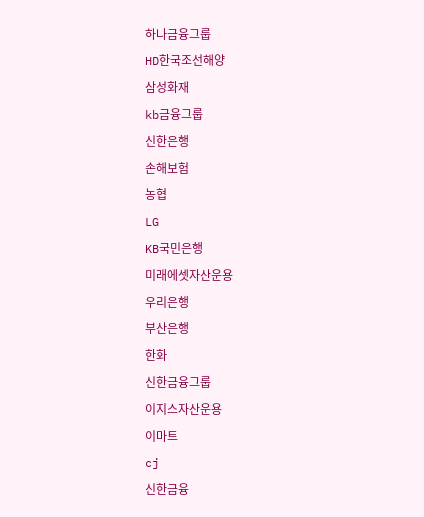하나금융그룹
HD한국조선해양
삼성화재
kb금융그룹
신한은행
손해보험
농협
LG
KB국민은행
미래에셋자산운용
우리은행
부산은행
한화
신한금융그룹
이지스자산운용
이마트
cj
신한금융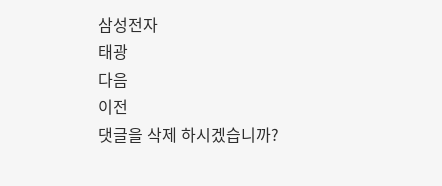삼성전자
태광
다음
이전
댓글을 삭제 하시겠습니까?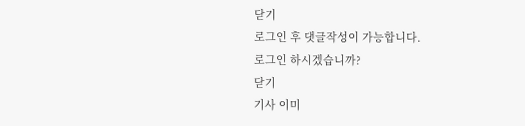닫기
로그인 후 댓글작성이 가능합니다.
로그인 하시겠습니까?
닫기
기사 이미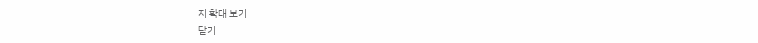지 확대 보기
닫기